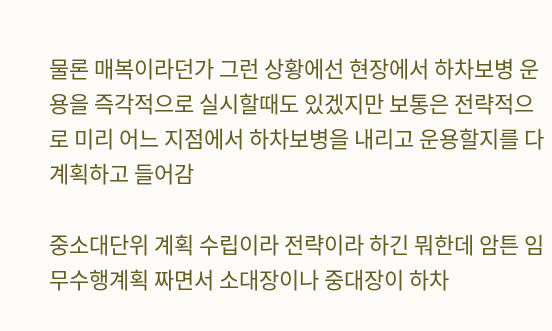물론 매복이라던가 그런 상황에선 현장에서 하차보병 운용을 즉각적으로 실시할때도 있겠지만 보통은 전략적으로 미리 어느 지점에서 하차보병을 내리고 운용할지를 다 계획하고 들어감

중소대단위 계획 수립이라 전략이라 하긴 뭐한데 암튼 임무수행계획 짜면서 소대장이나 중대장이 하차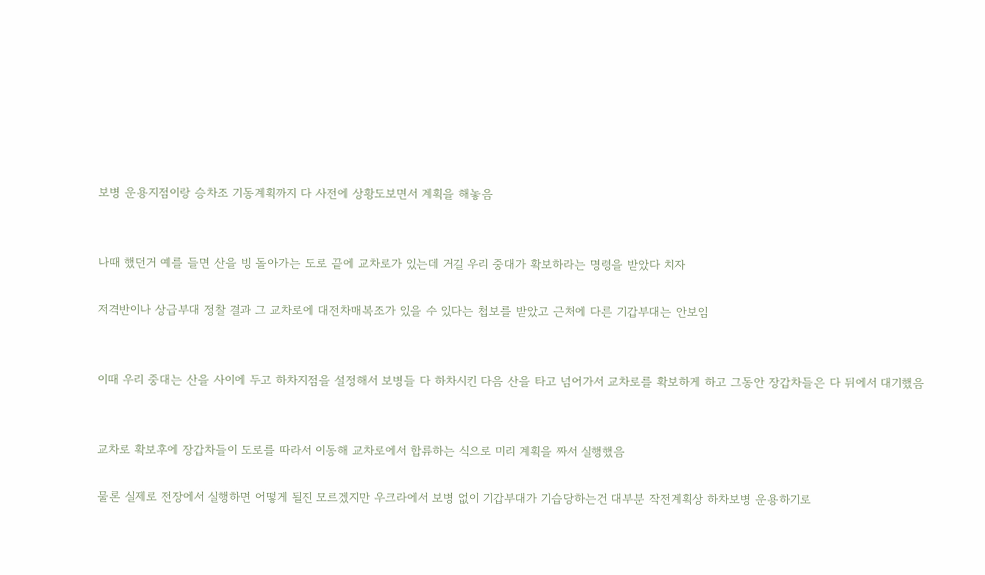보병 운용지점이랑 승차조 기동계획까지 다 사전에 상황도보면서 계획을 해놓음


나때 했던거 예를 들면 산을 빙 돌아가는 도로 끝에 교차로가 있는데 거길 우리 중대가 확보하라는 명령을 받았다 치자

저격반이나 상급부대 정찰 결과 그 교차로에 대전차매복조가 있을 수 있다는 첩보를 받았고 근처에 다른 기갑부대는 안보임


이때 우리 중대는 산을 사이에 두고 하차지점을 설정해서 보병들 다 하차시킨 다음 산을 타고 넘어가서 교차로를 확보하게 하고 그동안 장갑차들은 다 뒤에서 대기했음


교차로 확보후에 장갑차들이 도로를 따라서 이동해 교차로에서 합류하는 식으로 미리 계획을 짜서 실행했음

물론 실제로 전장에서 실행하면 어떻게 될진 모르겠지만 우크라에서 보병 없이 기갑부대가 기습당하는건 대부분 작전계획상 하차보병 운용하기로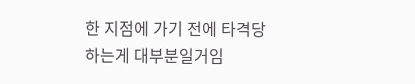한 지점에 가기 전에 타격당하는게 대부분일거임